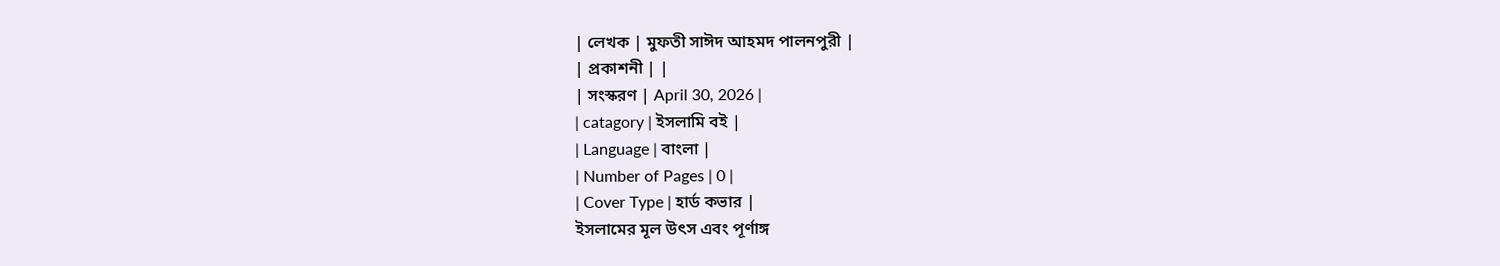| লেখক | মুফতী সাঈদ আহমদ পালনপুরী |
| প্রকাশনী | |
| সংস্করণ | April 30, 2026 |
| catagory | ইসলামি বই |
| Language | বাংলা |
| Number of Pages | 0 |
| Cover Type | হার্ড কভার |
ইসলামের মূল উৎস এবং পূর্ণাঙ্গ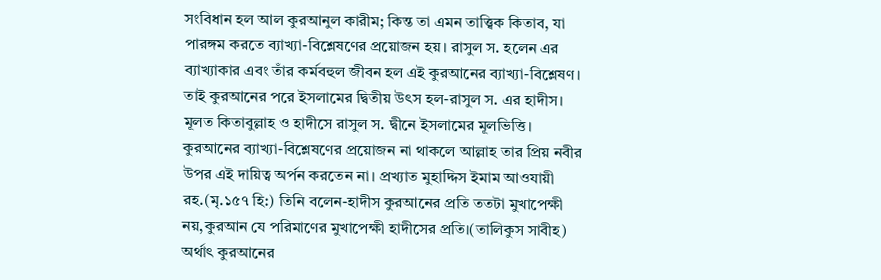সংবিধান হল আল কুরআনুল কারীম; কিন্ত তা এমন তাত্ত্বিক কিতাব, যা পারঙ্গম করতে ব্যাখ্যা-বিশ্লেষণের প্রয়োজন হয়। রাসুল স. হলেন এর ব্যাখ্যাকার এবং তাঁর কর্মবহুল জীবন হল এই কুরআনের ব্যাখ্যা-বিশ্লেষণ। তাই কুরআনের পরে ইসলামের দ্বিতীয় উৎস হল-রাসুল স. এর হাদীস। মূলত কিতাবুল্লাহ ও হাদীসে রাসুল স. দ্বীনে ইসলামের মূলভিত্তি। কুরআনের ব্যাখ্যা-বিশ্লেষণের প্রয়োজন না থাকলে আল্লাহ তার প্রিয় নবীর উপর এই দায়িত্ব অর্পন করতেন না। প্রখ্যাত মুহাদ্দিস ইমাম আওযায়ী রহ.(মৃ.১৫৭ হি:) তিনি বলেন-হাদীস কুরআনের প্রতি ততটা মুখাপেক্ষী নয়,কুরআন যে পরিমাণের মুখাপেক্ষী হাদীসের প্রতি।(তালিকুস সাবীহ) অর্থাৎ কুরআনের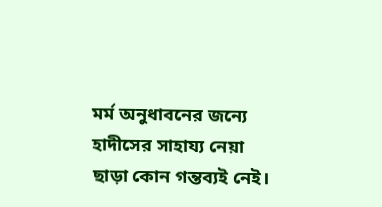মর্ম অনুধাবনের জন্যে হাদীসের সাহায্য নেয়া ছাড়া কোন গন্তব্যই নেই।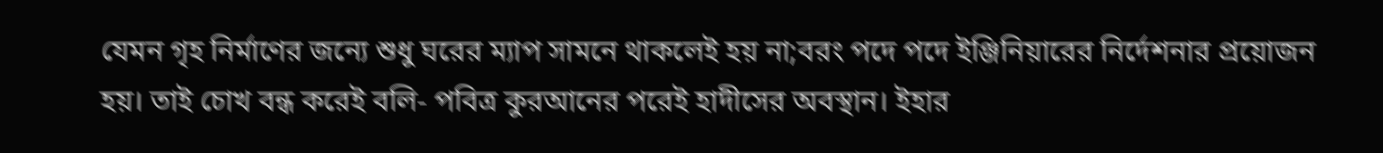যেমন গৃহ নির্মাণের জন্যে শুধু ঘরের ম্যাপ সামনে থাকলেই হয় না;বরং পদে পদে ইঞ্জিনিয়ারের নির্দেশনার প্রয়োজন হয়। তাই চোখ বন্ধ করেই বলি- পবিত্র কুরআনের পরেই হাদীসের অবস্থান। ইহার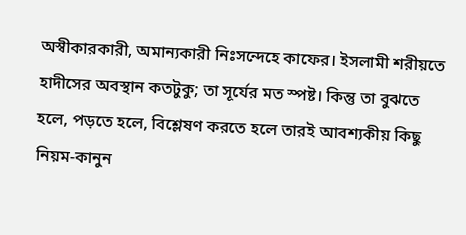অস্বীকারকারী, অমান্যকারী নিঃসন্দেহে কাফের। ইসলামী শরীয়তে হাদীসের অবস্থান কতটুকু; তা সূর্যের মত স্পষ্ট। কিন্তু তা বুঝতে হলে, পড়তে হলে, বিশ্লেষণ করতে হলে তারই আবশ্যকীয় কিছু নিয়ম-কানুন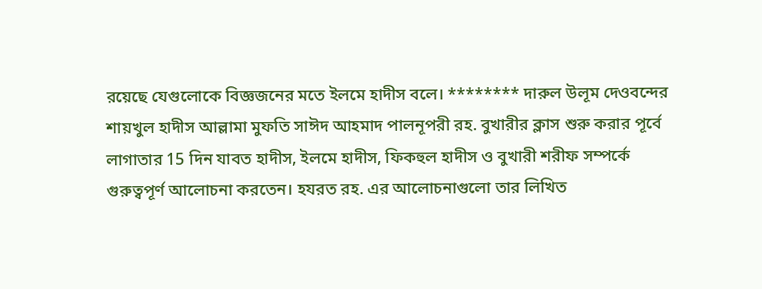রয়েছে যেগুলোকে বিজ্ঞজনের মতে ইলমে হাদীস বলে। ******** দারুল উলূম দেওবন্দের শায়খুল হাদীস আল্লামা মুফতি সাঈদ আহমাদ পালনূপরী রহ. বুখারীর ক্লাস শুরু করার পূর্বে লাগাতার 15 দিন যাবত হাদীস, ইলমে হাদীস, ফিকহুল হাদীস ও বুখারী শরীফ সম্পর্কে গুরুত্বপূর্ণ আলোচনা করতেন। হযরত রহ. এর আলোচনাগুলো তার লিখিত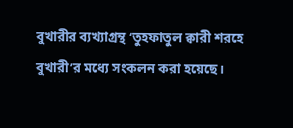বুখারীর ব্যখ্যাগ্রন্থ ‘তুহফাতুল ক্বারী শরহে বুখারী’র মধ্যে সংকলন করা হয়েছে।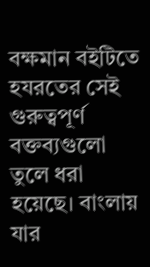বক্ষমান বইটিতে হযরতের সেই গুরুত্বপূর্ণ বক্তব্যগুলো তুলে ধরা হয়েছে। বাংলায় যার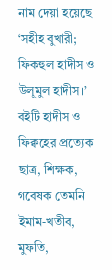নাম দেয়া হয়েছে ‘সহীহ বুখারী; ফিকহুল হাদীস ও উলূমুল হাদীস।’ বইটি হাদীস ও ফিক্বহের প্রত্যেক ছাত্র, শিক্ষক, গবেষক তেমনি ইমাম-খতীব, মুফতি,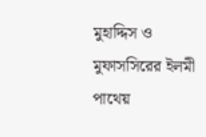মুহাদ্দিস ও মুফাসসিরের ইলমী পাথেয়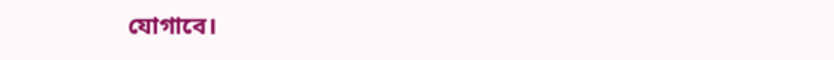যোগাবে।